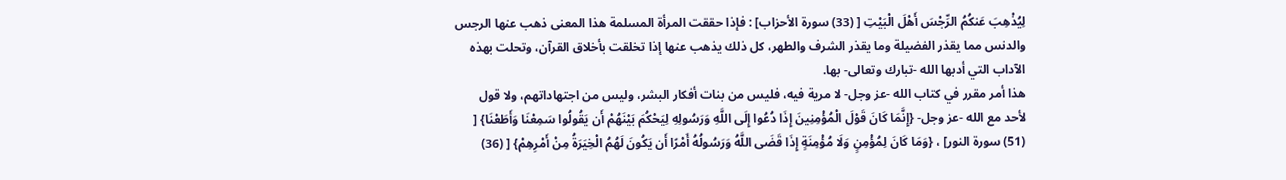لِيُذْهِبَ عَنكُمُ الرِّجْسَ أَهْلَ الْبَيْتِ [ (33) سورة الأحزاب] : فإذا حققت المرأة المسلمة هذا المعنى ذهب عنها الرجس والدنس مما يقذر الفضيلة وما يقذر الشرف والطهر، كل ذلك يذهب عنها إذا تخلقت بأخلاق القرآن، وتحلت بهذه الآداب التي أدبها الله -تبارك وتعالى- بها.
هذا أمر مقرر في كتاب الله -عز وجل- لا مرية فيه، فليس من بنات أفكار البشر، وليس من اجتهاداتهم، ولا قول لأحد مع الله -عز وجل- {إِنَّمَا كَانَ قَوْلَ الْمُؤْمِنِينَ إِذَا دُعُوا إِلَى اللَّهِ وَرَسُولِهِ لِيَحْكُمَ بَيْنَهُمْ أَن يَقُولُوا سَمِعْنَا وَأَطَعْنَا} [ (51) سورة النور] ، {وَمَا كَانَ لِمُؤْمِنٍ وَلَا مُؤْمِنَةٍ إِذَا قَضَى اللَّهُ وَرَسُولُهُ أَمْرًا أَن يَكُونَ لَهُمُ الْخِيَرَةُ مِنْ أَمْرِهِمْ} [ (36)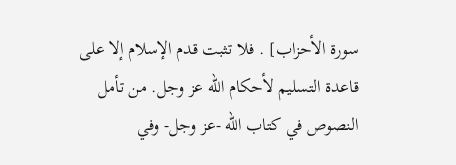سورة الأحزاب] . فلا تثبت قدم الإسلام إلا على قاعدة التسليم لأحكام الله عز وجل. من تأمل النصوص في كتاب الله -عز وجل- وفي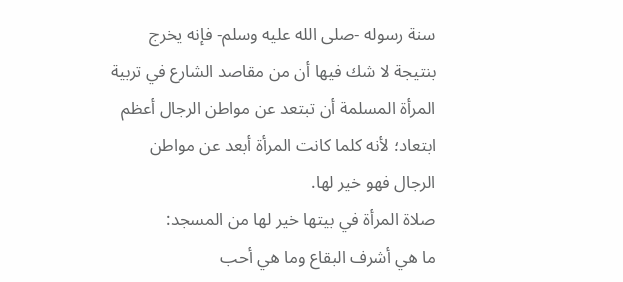سنة رسوله -صلى الله عليه وسلم- فإنه يخرج بنتيجة لا شك فيها أن من مقاصد الشارع في تربية المرأة المسلمة أن تبتعد عن مواطن الرجال أعظم ابتعاد؛ لأنه كلما كانت المرأة أبعد عن مواطن الرجال فهو خير لها.
صلاة المرأة في بيتها خير لها من المسجد:
ما هي أشرف البقاع وما هي أحب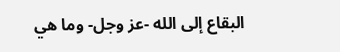البقاع إلى الله -عز وجل- وما هي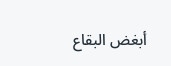أبغض البقاع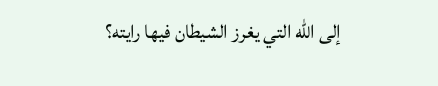إلى الله التي يغرز الشيطان فيها رايته؟